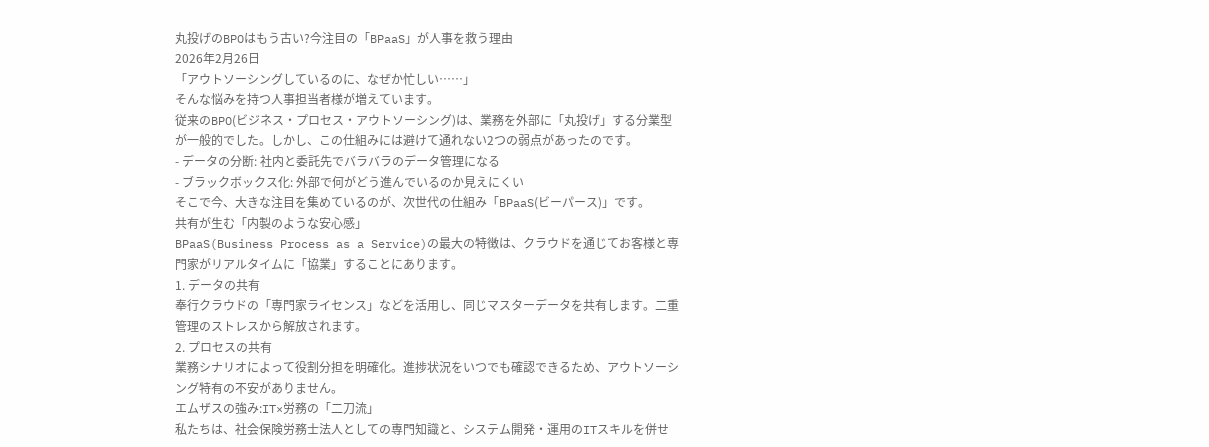丸投げのBPOはもう古い?今注目の「BPaaS」が人事を救う理由
2026年2月26日
「アウトソーシングしているのに、なぜか忙しい……」
そんな悩みを持つ人事担当者様が増えています。
従来のBPO(ビジネス・プロセス・アウトソーシング)は、業務を外部に「丸投げ」する分業型が一般的でした。しかし、この仕組みには避けて通れない2つの弱点があったのです。
- データの分断: 社内と委託先でバラバラのデータ管理になる
- ブラックボックス化: 外部で何がどう進んでいるのか見えにくい
そこで今、大きな注目を集めているのが、次世代の仕組み「BPaaS(ビーパース)」です。
共有が生む「内製のような安心感」
BPaaS(Business Process as a Service)の最大の特徴は、クラウドを通じてお客様と専門家がリアルタイムに「協業」することにあります。
1. データの共有
奉行クラウドの「専門家ライセンス」などを活用し、同じマスターデータを共有します。二重管理のストレスから解放されます。
2. プロセスの共有
業務シナリオによって役割分担を明確化。進捗状況をいつでも確認できるため、アウトソーシング特有の不安がありません。
エムザスの強み:IT×労務の「二刀流」
私たちは、社会保険労務士法人としての専門知識と、システム開発・運用のITスキルを併せ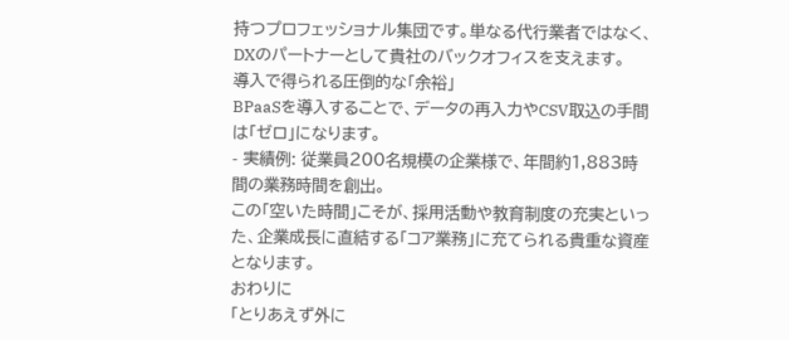持つプロフェッショナル集団です。単なる代行業者ではなく、DXのパートナーとして貴社のバックオフィスを支えます。
導入で得られる圧倒的な「余裕」
BPaaSを導入することで、データの再入力やCSV取込の手間は「ゼロ」になります。
- 実績例: 従業員200名規模の企業様で、年間約1,883時間の業務時間を創出。
この「空いた時間」こそが、採用活動や教育制度の充実といった、企業成長に直結する「コア業務」に充てられる貴重な資産となります。
おわりに
「とりあえず外に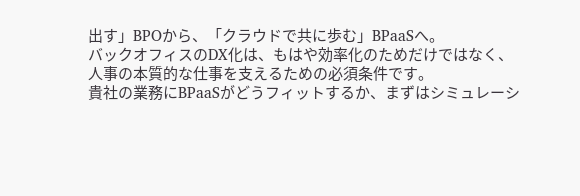出す」BPOから、「クラウドで共に歩む」BPaaSへ。
バックオフィスのDX化は、もはや効率化のためだけではなく、人事の本質的な仕事を支えるための必須条件です。
貴社の業務にBPaaSがどうフィットするか、まずはシミュレーシ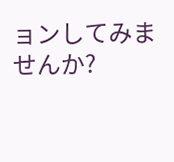ョンしてみませんか?